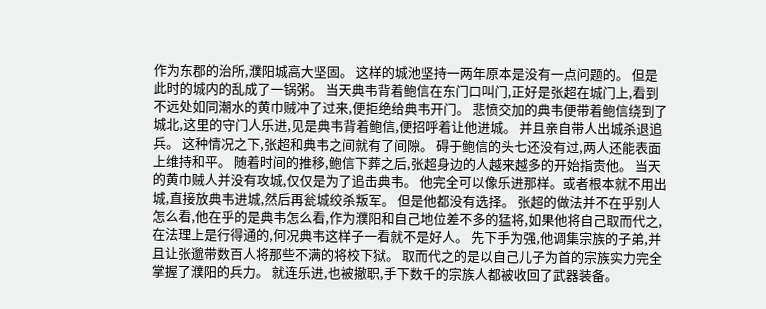作为东郡的治所,濮阳城高大坚固。 这样的城池坚持一两年原本是没有一点问题的。 但是此时的城内的乱成了一锅粥。 当天典韦背着鲍信在东门口叫门,正好是张超在城门上,看到不远处如同潮水的黄巾贼冲了过来,便拒绝给典韦开门。 悲愤交加的典韦便带着鲍信绕到了城北,这里的守门人乐进,见是典韦背着鲍信,便招呼着让他进城。 并且亲自带人出城杀退追兵。 这种情况之下,张超和典韦之间就有了间隙。 碍于鲍信的头七还没有过,两人还能表面上维持和平。 随着时间的推移,鲍信下葬之后,张超身边的人越来越多的开始指责他。 当天的黄巾贼人并没有攻城,仅仅是为了追击典韦。 他完全可以像乐进那样。或者根本就不用出城,直接放典韦进城,然后再瓮城绞杀叛军。 但是他都没有选择。 张超的做法并不在乎别人怎么看,他在乎的是典韦怎么看,作为濮阳和自己地位差不多的猛将,如果他将自己取而代之,在法理上是行得通的,何况典韦这样子一看就不是好人。 先下手为强,他调集宗族的子弟,并且让张邈带数百人将那些不满的将校下狱。 取而代之的是以自己儿子为首的宗族实力完全掌握了濮阳的兵力。 就连乐进,也被撤职,手下数千的宗族人都被收回了武器装备。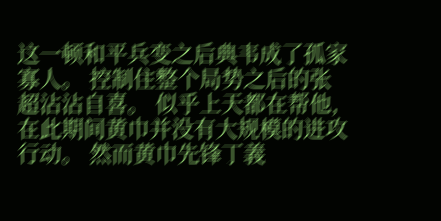这一顿和平兵变之后典韦成了孤家寡人。 控制住整个局势之后的张超沾沾自喜。 似乎上天都在帮他,在此期间黄巾并没有大规模的进攻行动。 然而黄巾先锋丁義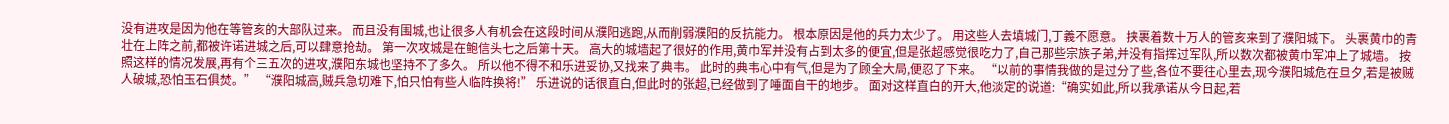没有进攻是因为他在等管亥的大部队过来。 而且没有围城,也让很多人有机会在这段时间从濮阳逃跑,从而削弱濮阳的反抗能力。 根本原因是他的兵力太少了。 用这些人去填城门,丁義不愿意。 挟裹着数十万人的管亥来到了濮阳城下。 头裹黄巾的青壮在上阵之前,都被许诺进城之后,可以肆意抢劫。 第一次攻城是在鲍信头七之后第十天。 高大的城墙起了很好的作用,黄巾军并没有占到太多的便宜,但是张超感觉很吃力了,自己那些宗族子弟,并没有指挥过军队,所以数次都被黄巾军冲上了城墙。 按照这样的情况发展,再有个三五次的进攻,濮阳东城也坚持不了多久。 所以他不得不和乐进妥协,又找来了典韦。 此时的典韦心中有气,但是为了顾全大局,便忍了下来。 “以前的事情我做的是过分了些,各位不要往心里去,现今濮阳城危在旦夕,若是被贼人破城,恐怕玉石俱焚。” “濮阳城高,贼兵急切难下,怕只怕有些人临阵换将!” 乐进说的话很直白,但此时的张超,已经做到了唾面自干的地步。 面对这样直白的开大,他淡定的说道:“确实如此,所以我承诺从今日起,若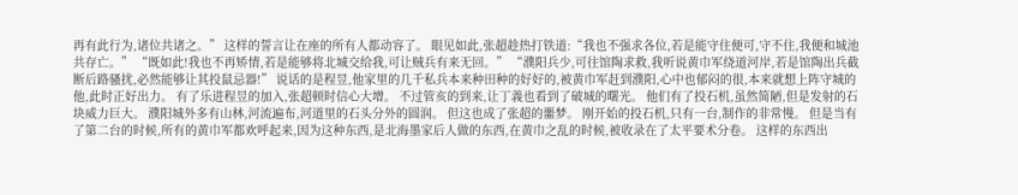再有此行为,诸位共诸之。” 这样的誓言让在座的所有人都动容了。 眼见如此,张超趁热打铁道:“我也不强求各位,若是能守住便可,守不住,我便和城池共存亡。” “既如此!我也不再矫情,若是能够将北城交给我,可让贼兵有来无回。” “濮阳兵少,可往馆陶求救,我听说黄巾军绕道河岸,若是馆陶出兵截断后路骚扰,必然能够让其投鼠忌器!” 说话的是程昱,他家里的几千私兵本来种田种的好好的,被黄巾军赶到濮阳,心中也郁闷的很,本来就想上阵守城的他,此时正好出力。 有了乐进程昱的加入,张超顿时信心大增。 不过管亥的到来,让丁義也看到了破城的曙光。 他们有了投石机,虽然简陋,但是发射的石块威力巨大。 濮阳城外多有山林,河流遍布,河道里的石头分外的圆润。 但这也成了张超的噩梦。 刚开始的投石机,只有一台,制作的非常慢。 但是当有了第二台的时候,所有的黄巾军都欢呼起来,因为这种东西,是北海墨家后人做的东西,在黄巾之乱的时候,被收录在了太平要术分卷。 这样的东西出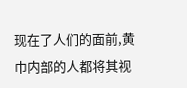现在了人们的面前,黄巾内部的人都将其视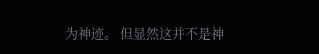为神迹。 但显然这并不是神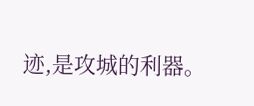迹,是攻城的利器。